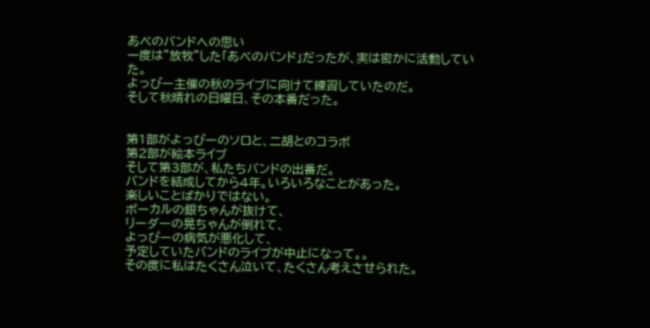あべのバンドへの思い
一度は”放牧”した「あべのバンド」だったが、実は密かに活動していた。
よっぴー主催の秋のライブに向けて練習していたのだ。
そして秋晴れの日曜日、その本番だった。


第1部がよっぴーのソロと、二胡とのコラボ
第2部が絵本ライブ
そして第3部が、私たちバンドの出番だ。
バンドを結成してから4年。いろいろなことがあった。
楽しいことばかりではない。
ボーカルの銀ちゃんが抜けて、
リーダーの晃ちゃんが倒れて、
よっぴーの病気が悪化して、
予定していたバンドのライブが中止になって。。
その度に私はたくさん泣いて、たくさん考えさせられた。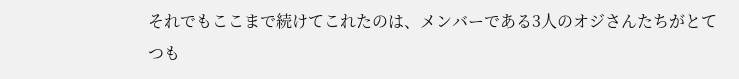それでもここまで続けてこれたのは、メンバーである3人のオジさんたちがとてつも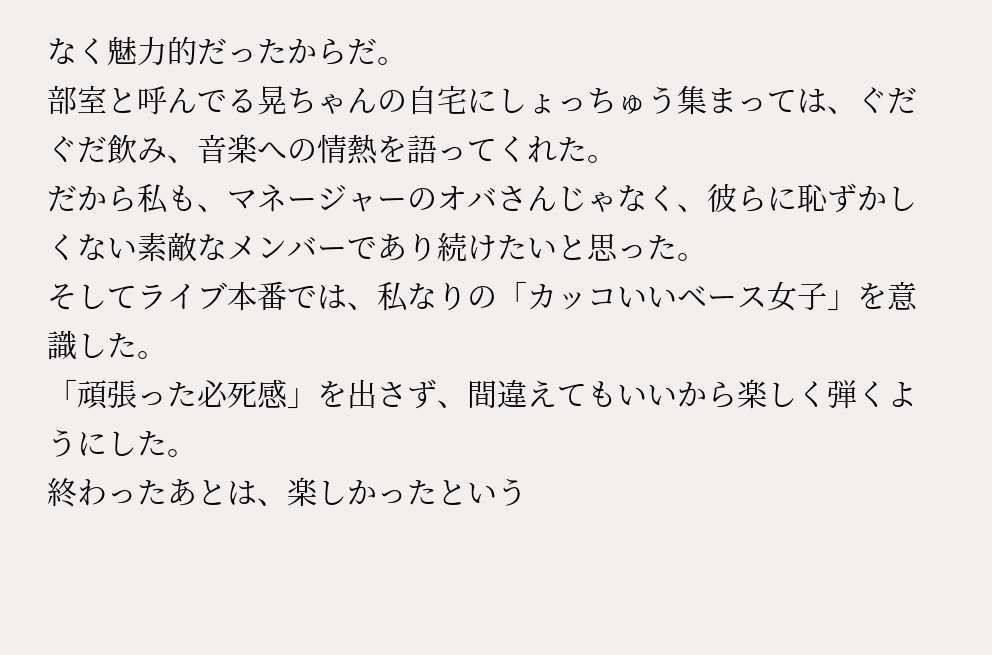なく魅力的だったからだ。
部室と呼んでる晃ちゃんの自宅にしょっちゅう集まっては、ぐだぐだ飲み、音楽への情熱を語ってくれた。
だから私も、マネージャーのオバさんじゃなく、彼らに恥ずかしくない素敵なメンバーであり続けたいと思った。
そしてライブ本番では、私なりの「カッコいいベース女子」を意識した。
「頑張った必死感」を出さず、間違えてもいいから楽しく弾くようにした。
終わったあとは、楽しかったという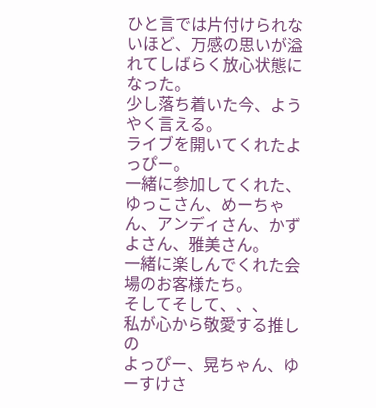ひと言では片付けられないほど、万感の思いが溢れてしばらく放心状態になった。
少し落ち着いた今、ようやく言える。
ライブを開いてくれたよっぴー。
一緒に参加してくれた、ゆっこさん、めーちゃん、アンディさん、かずよさん、雅美さん。
一緒に楽しんでくれた会場のお客様たち。
そしてそして、、、
私が心から敬愛する推しの
よっぴー、晃ちゃん、ゆーすけさ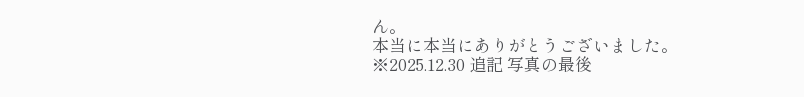ん。
本当に本当にありがとうございました。
※2025.12.30 追記 写真の最後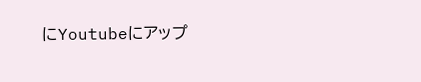にYoutubeにアップ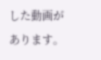した動画があります。